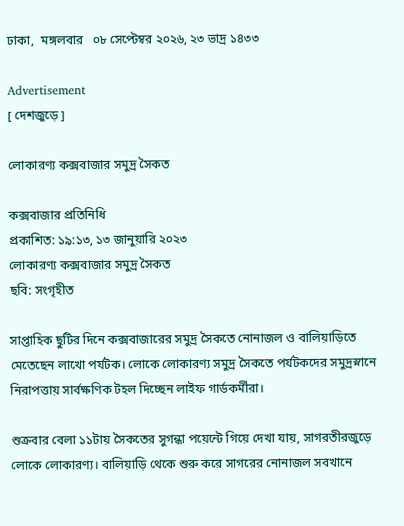ঢাকা,  মঙ্গলবার   ০৮ সেপ্টেম্বর ২০২৬, ২৩ ভাদ্র ১৪৩৩

Advertisement
[ দেশজুড়ে ]

লোকারণ্য কক্সবাজার সমুদ্র সৈকত

কক্সবাজার প্রতিনিধি
প্রকাশিত: ১৯:১৩, ১৩ জানুয়ারি ২০২৩
লোকারণ্য কক্সবাজার সমুদ্র সৈকত
ছবি: সংগৃহীত

সাপ্তাহিক ছুটির দিনে কক্সবাজারের সমুদ্র সৈকতে নোনাজল ও বালিয়াড়িতে মেতেছেন লাখো পর্যটক। লোকে লোকারণ্য সমুদ্র সৈকতে পর্যটকদের সমুদ্রস্নানে নিরাপত্তায় সার্বক্ষণিক টহল দিচ্ছেন লাইফ গার্ডকর্মীরা।

শুক্রবার বেলা ১১টায় সৈকতের সুগন্ধা পয়েন্টে গিয়ে দেখা যায়, সাগরতীরজুড়ে লোকে লোকারণ্য। বালিয়াড়ি থেকে শুরু করে সাগরের নোনাজল সবখানে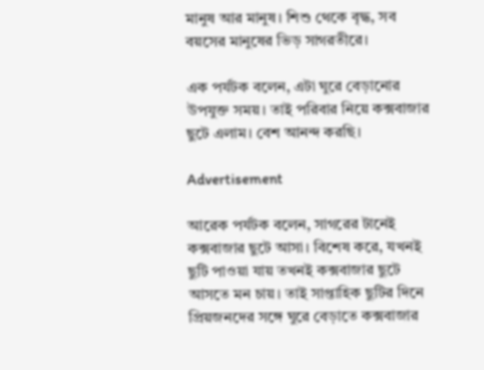মানুষ আর মানুষ। শিশু থেকে বৃদ্ধ, সব বয়সের মানুষের ভিড় সাগরতীরে।

এক পর্যটক বলেন, এটা ঘুরে বেড়ানোর উপযুক্ত সময়। তাই পরিবার নিয়ে কক্সবাজার ছুটে এলাম। বেশ আনন্দ করছি।

Advertisement

আরেক পর্যটক বলেন, সাগরের টানেই কক্সবাজার ছুটে আসা। বিশেষ করে, যখনই ছুটি পাওয়া যায় তখনই কক্সবাজার ছুটে আসতে মন চায়। তাই সাপ্তাহিক ছুটির দিনে প্রিয়জনদের সঙ্গে ঘুরে বেড়াতে কক্সবাজার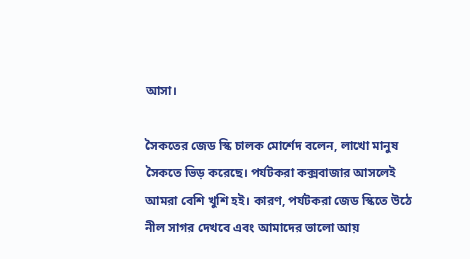আসা।

সৈকতের জেড স্কি চালক মোর্শেদ বলেন, লাখো মানুষ সৈকতে ভিড় করেছে। পর্যটকরা কক্সবাজার আসলেই আমরা বেশি খুশি হই। কারণ, পর্যটকরা জেড স্কিতে উঠে নীল সাগর দেখবে এবং আমাদের ভালো আয়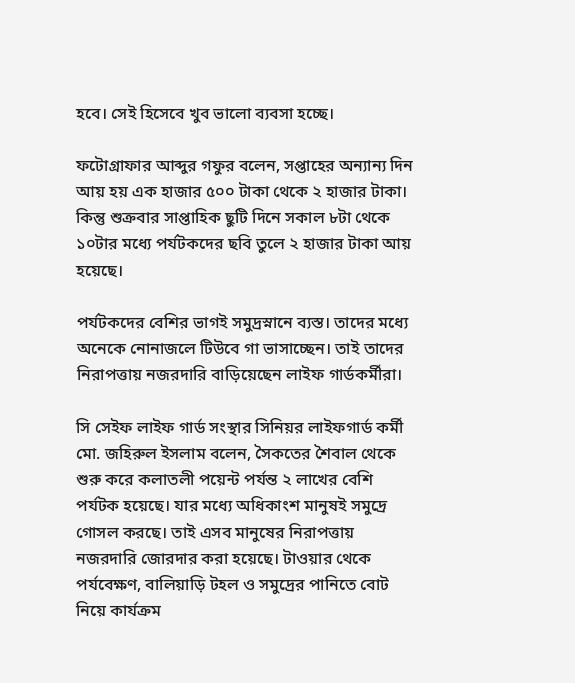হবে। সেই হিসেবে খুব ভালো ব্যবসা হচ্ছে।

ফটোগ্রাফার আব্দুর গফুর বলেন, সপ্তাহের অন্যান্য দিন আয় হয় এক হাজার ৫০০ টাকা থেকে ২ হাজার টাকা। কিন্তু শুক্রবার সাপ্তাহিক ছুটি দিনে সকাল ৮টা থেকে ১০টার মধ্যে পর্যটকদের ছবি তুলে ২ হাজার টাকা আয় হয়েছে।

পর্যটকদের বেশির ভাগই সমুদ্রস্নানে ব্যস্ত। তাদের মধ্যে অনেকে নোনাজলে টিউবে গা ভাসাচ্ছেন। তাই তাদের নিরাপত্তায় নজরদারি বাড়িয়েছেন লাইফ গার্ডকর্মীরা।

সি সেইফ লাইফ গার্ড সংস্থার সিনিয়র লাইফগার্ড কর্মী মো. জহিরুল ইসলাম বলেন, সৈকতের শৈবাল থেকে শুরু করে কলাতলী পয়েন্ট পর্যন্ত ২ লাখের বেশি পর্যটক হয়েছে। যার মধ্যে অধিকাংশ মানুষই সমুদ্রে গোসল করছে। তাই এসব মানুষের নিরাপত্তায় নজরদারি জোরদার করা হয়েছে। টাওয়ার থেকে পর্যবেক্ষণ, বালিয়াড়ি টহল ও সমুদ্রের পানিতে বোট নিয়ে কার্যক্রম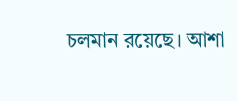চলমান রয়েছে। আশা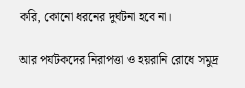করি, কোনো ধরনের দুর্ঘটনা হবে না।

আর পর্যটকদের নিরাপত্তা ও হয়রানি রোধে সমুদ্র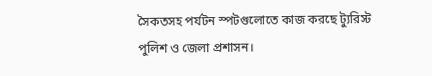সৈকতসহ পর্যটন স্পটগুলোতে কাজ করছে ট্যুরিস্ট পুলিশ ও জেলা প্রশাসন।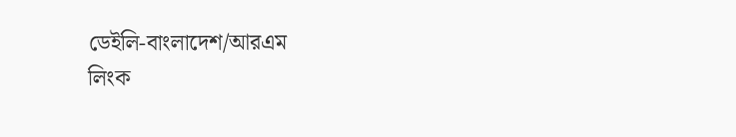ডেইলি-বাংলাদেশ/আরএম
লিংক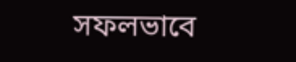সফলভাবে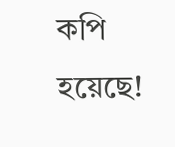কপি হয়েছে!